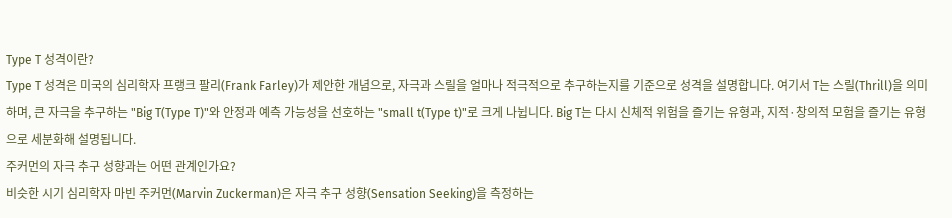Type T 성격이란?
Type T 성격은 미국의 심리학자 프랭크 팔리(Frank Farley)가 제안한 개념으로, 자극과 스릴을 얼마나 적극적으로 추구하는지를 기준으로 성격을 설명합니다. 여기서 T는 스릴(Thrill)을 의미하며, 큰 자극을 추구하는 "Big T(Type T)"와 안정과 예측 가능성을 선호하는 "small t(Type t)"로 크게 나뉩니다. Big T는 다시 신체적 위험을 즐기는 유형과, 지적·창의적 모험을 즐기는 유형으로 세분화해 설명됩니다.
주커먼의 자극 추구 성향과는 어떤 관계인가요?
비슷한 시기 심리학자 마빈 주커먼(Marvin Zuckerman)은 자극 추구 성향(Sensation Seeking)을 측정하는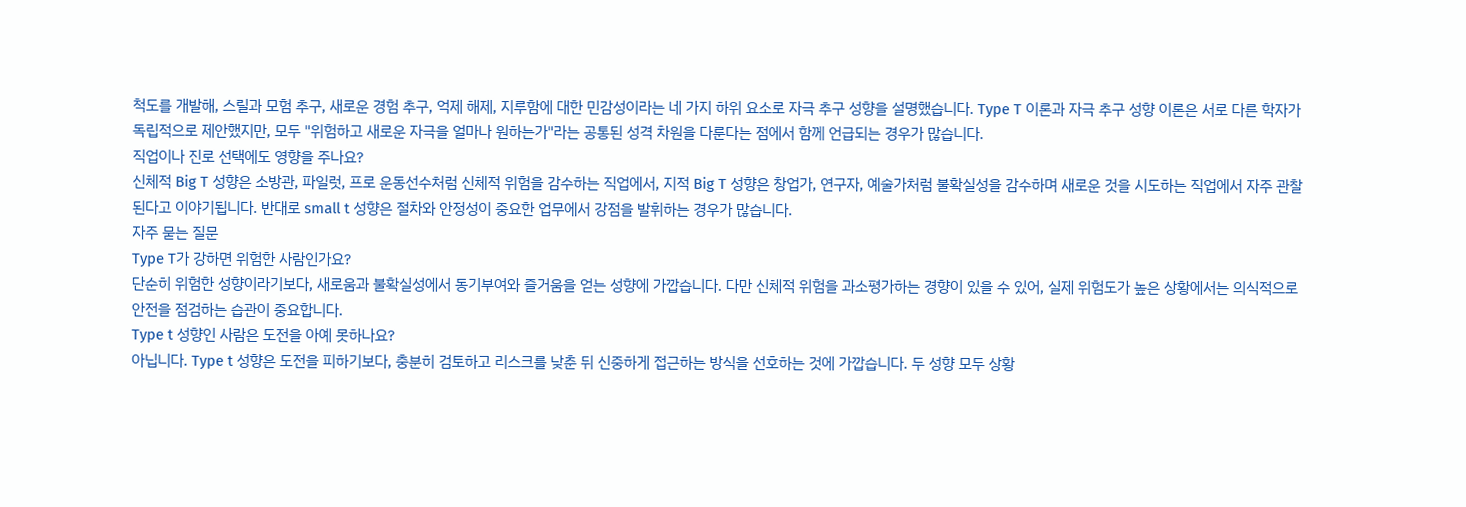척도를 개발해, 스릴과 모험 추구, 새로운 경험 추구, 억제 해제, 지루함에 대한 민감성이라는 네 가지 하위 요소로 자극 추구 성향을 설명했습니다. Type T 이론과 자극 추구 성향 이론은 서로 다른 학자가 독립적으로 제안했지만, 모두 "위험하고 새로운 자극을 얼마나 원하는가"라는 공통된 성격 차원을 다룬다는 점에서 함께 언급되는 경우가 많습니다.
직업이나 진로 선택에도 영향을 주나요?
신체적 Big T 성향은 소방관, 파일럿, 프로 운동선수처럼 신체적 위험을 감수하는 직업에서, 지적 Big T 성향은 창업가, 연구자, 예술가처럼 불확실성을 감수하며 새로운 것을 시도하는 직업에서 자주 관찰된다고 이야기됩니다. 반대로 small t 성향은 절차와 안정성이 중요한 업무에서 강점을 발휘하는 경우가 많습니다.
자주 묻는 질문
Type T가 강하면 위험한 사람인가요?
단순히 위험한 성향이라기보다, 새로움과 불확실성에서 동기부여와 즐거움을 얻는 성향에 가깝습니다. 다만 신체적 위험을 과소평가하는 경향이 있을 수 있어, 실제 위험도가 높은 상황에서는 의식적으로 안전을 점검하는 습관이 중요합니다.
Type t 성향인 사람은 도전을 아예 못하나요?
아닙니다. Type t 성향은 도전을 피하기보다, 충분히 검토하고 리스크를 낮춘 뒤 신중하게 접근하는 방식을 선호하는 것에 가깝습니다. 두 성향 모두 상황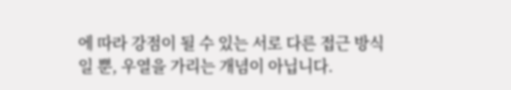에 따라 강점이 될 수 있는 서로 다른 접근 방식일 뿐, 우열을 가리는 개념이 아닙니다.